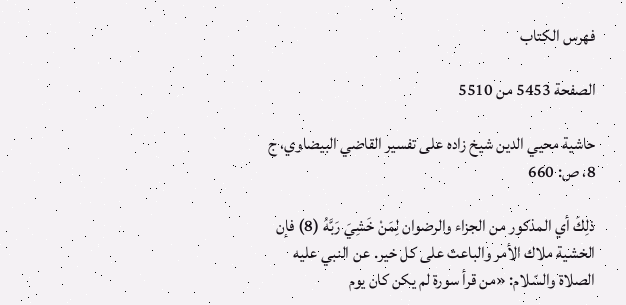فهرس الكتاب

الصفحة 5453 من 5510

حاشية محيي الدين شيخ زاده على تفسير القاضي البيضاوي، ج 8، ص: 660

ذلِكَ أي المذكور من الجزاء والرضوان لِمَنْ خَشِيَ رَبَّهُ (8) فإن الخشية ملاك الأمر والباعث على كل خير. عن النبي عليه الصلاة والسّلام: «من قرأ سورة لم يكن كان يوم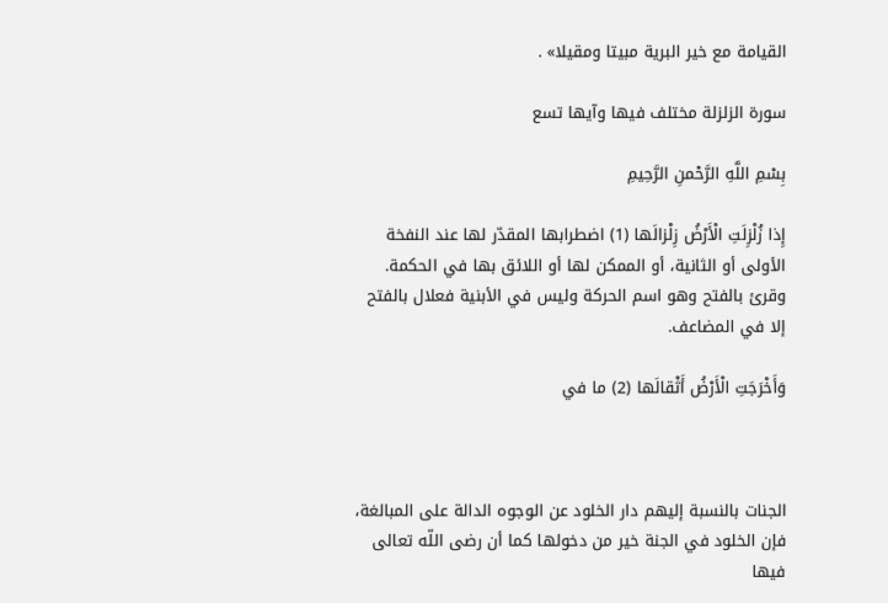القيامة مع خير البرية مبيتا ومقيلا» .

سورة الزلزلة مختلف فيها وآيها تسع

بِسْمِ اللَّهِ الرَّحْمنِ الرَّحِيمِ

إِذا زُلْزِلَتِ الْأَرْضُ زِلْزالَها (1) اضطرابها المقدّر لها عند النفخة الأولى أو الثانية، أو الممكن لها أو اللائق بها في الحكمة. وقرئ بالفتح وهو اسم الحركة وليس في الأبنية فعلال بالفتح إلا في المضاعف.

وَأَخْرَجَتِ الْأَرْضُ أَثْقالَها (2) ما في



الجنات بالنسبة إليهم دار الخلود عن الوجوه الدالة على المبالغة، فإن الخلود في الجنة خير من دخولها كما أن رضى اللّه تعالى فيها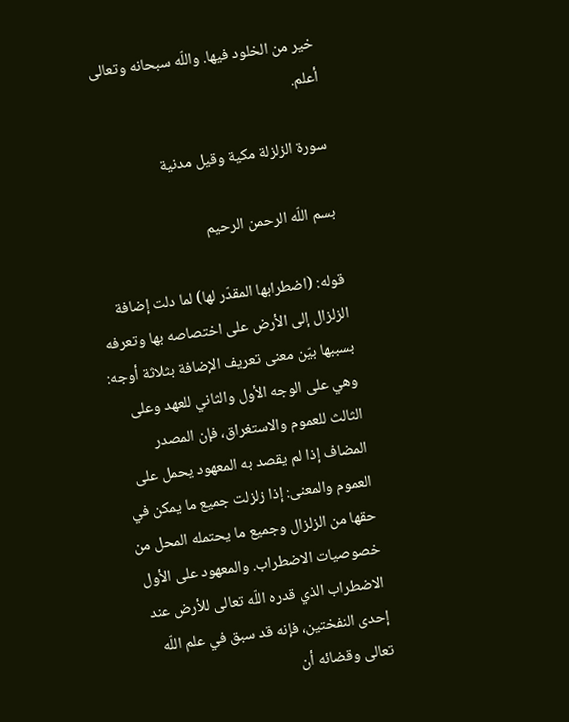خير من الخلود فيها. واللّه سبحانه وتعالى أعلم.

سورة الزلزلة مكية وقيل مدنية

بسم اللّه الرحمن الرحيم

قوله: (اضطرابها المقدّر لها) لما دلت إضافة الزلزال إلى الأرض على اختصاصه بها وتعرفه بسببها بيّن معنى تعريف الإضافة بثلاثة أوجه: وهي على الوجه الأول والثاني للعهد وعلى الثالث للعموم والاستغراق، فإن المصدر المضاف إذا لم يقصد به المعهود يحمل على العموم والمعنى: إذا زلزلت جميع ما يمكن في حقها من الزلزال وجميع ما يحتمله المحل من خصوصيات الاضطراب. والمعهود على الأول الاضطراب الذي قدره اللّه تعالى للأرض عند إحدى النفختين، فإنه قد سبق في علم اللّه تعالى وقضائه أن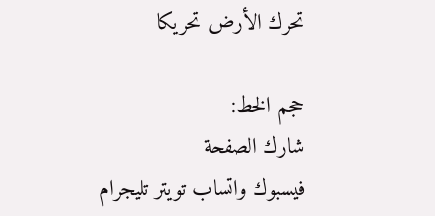تحرك الأرض تحريكا

حجم الخط:
شارك الصفحة
فيسبوك واتساب تويتر تليجرام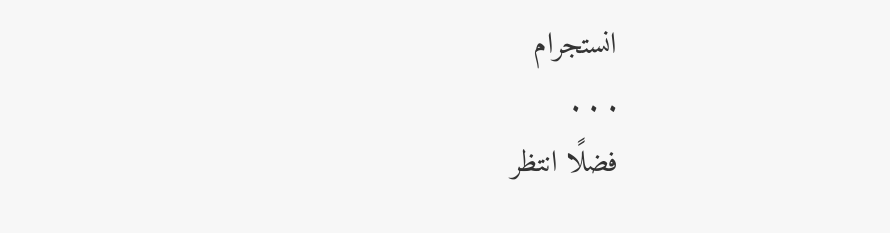انستجرام
. . .
فضلًا انتظر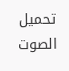تحميل الصوت